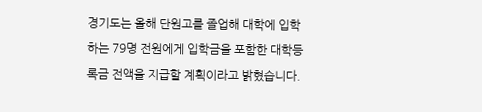경기도는 올해 단원고를 졸업해 대학에 입학하는 79명 전원에게 입학금을 포함한 대학등록금 전액을 지급할 계획이라고 밝혔습니다.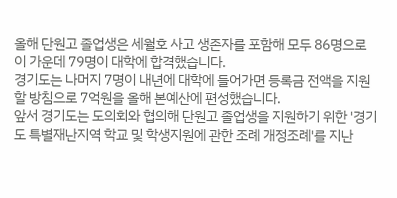올해 단원고 졸업생은 세월호 사고 생존자를 포함해 모두 86명으로 이 가운데 79명이 대학에 합격했습니다.
경기도는 나머지 7명이 내년에 대학에 들어가면 등록금 전액을 지원할 방침으로 7억원을 올해 본예산에 편성했습니다.
앞서 경기도는 도의회와 협의해 단원고 졸업생을 지원하기 위한 '경기도 특별재난지역 학교 및 학생지원에 관한 조례 개정조례'를 지난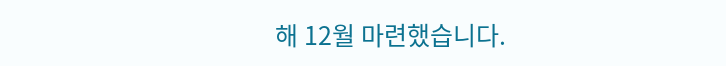해 12월 마련했습니다.